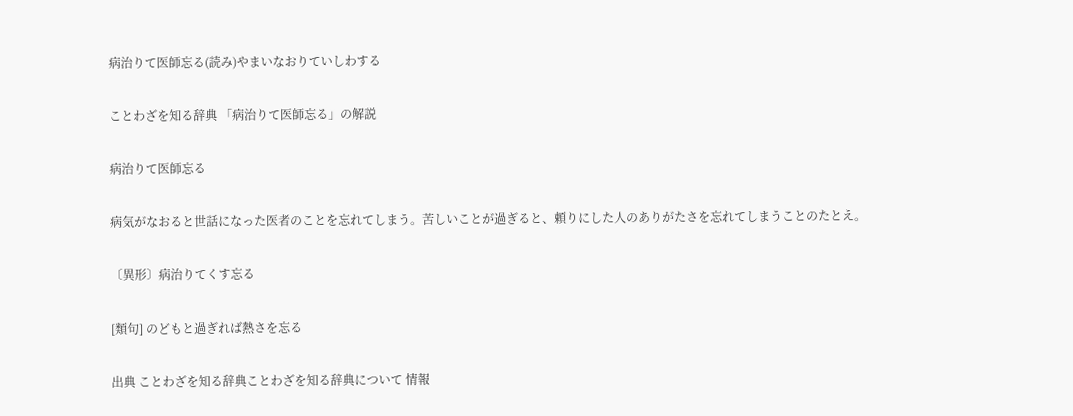病治りて医師忘る(読み)やまいなおりていしわする

ことわざを知る辞典 「病治りて医師忘る」の解説

病治りて医師忘る

病気がなおると世話になった医者のことを忘れてしまう。苦しいことが過ぎると、頼りにした人のありがたさを忘れてしまうことのたとえ。

〔異形〕病治りてくす忘る

[類句] のどもと過ぎれば熱さを忘る

出典 ことわざを知る辞典ことわざを知る辞典について 情報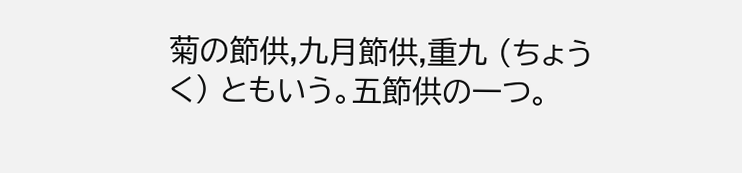菊の節供,九月節供,重九 (ちょうく) ともいう。五節供の一つ。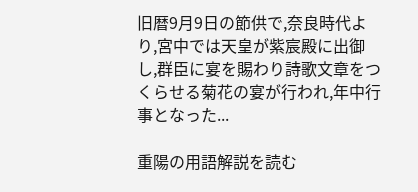旧暦9月9日の節供で,奈良時代より,宮中では天皇が紫宸殿に出御し,群臣に宴を賜わり詩歌文章をつくらせる菊花の宴が行われ,年中行事となった...

重陽の用語解説を読む